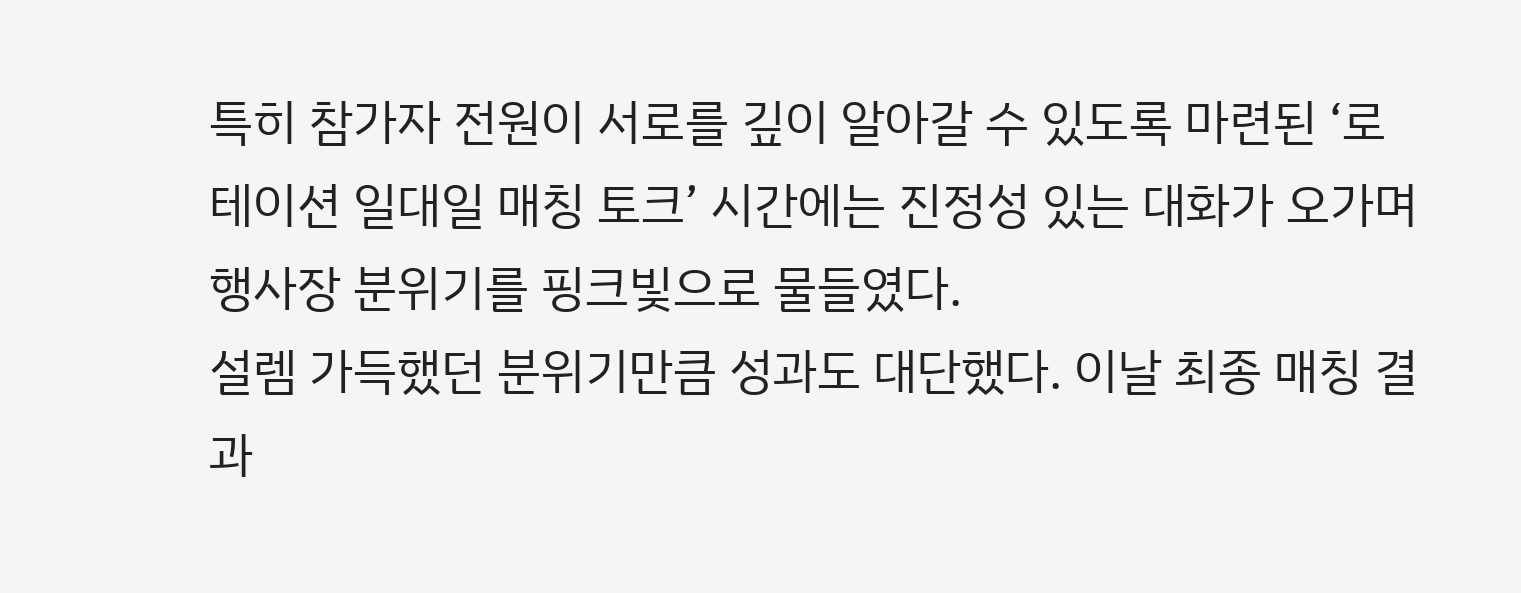특히 참가자 전원이 서로를 깊이 알아갈 수 있도록 마련된 ‘로테이션 일대일 매칭 토크’ 시간에는 진정성 있는 대화가 오가며 행사장 분위기를 핑크빛으로 물들였다.
설렘 가득했던 분위기만큼 성과도 대단했다. 이날 최종 매칭 결과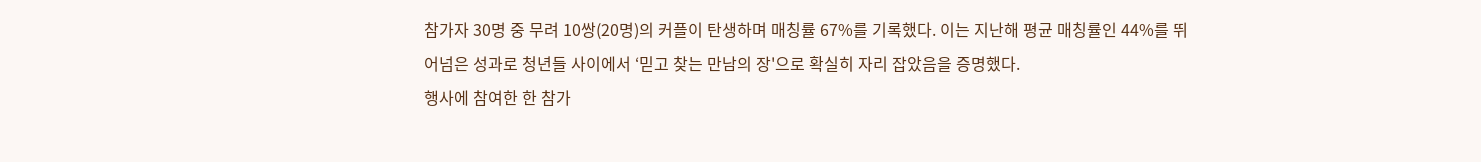참가자 30명 중 무려 10쌍(20명)의 커플이 탄생하며 매칭률 67%를 기록했다. 이는 지난해 평균 매칭률인 44%를 뛰어넘은 성과로 청년들 사이에서 ‘믿고 찾는 만남의 장'으로 확실히 자리 잡았음을 증명했다.
행사에 참여한 한 참가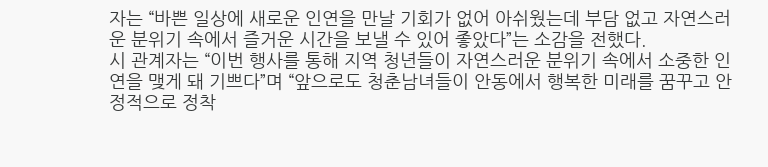자는 “바쁜 일상에 새로운 인연을 만날 기회가 없어 아쉬웠는데 부담 없고 자연스러운 분위기 속에서 즐거운 시간을 보낼 수 있어 좋았다”는 소감을 전했다.
시 관계자는 “이번 행사를 통해 지역 청년들이 자연스러운 분위기 속에서 소중한 인연을 맺게 돼 기쁘다”며 “앞으로도 청춘남녀들이 안동에서 행복한 미래를 꿈꾸고 안정적으로 정착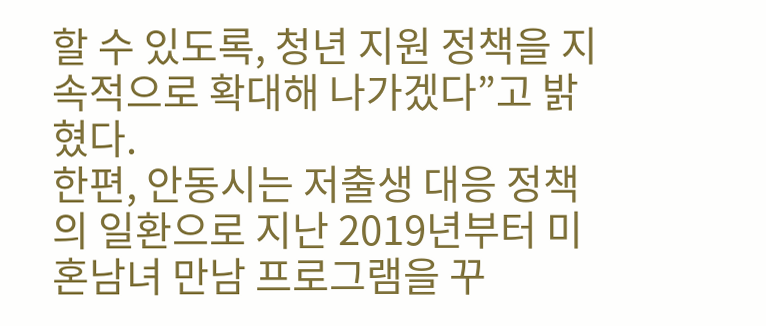할 수 있도록, 청년 지원 정책을 지속적으로 확대해 나가겠다”고 밝혔다.
한편, 안동시는 저출생 대응 정책의 일환으로 지난 2019년부터 미혼남녀 만남 프로그램을 꾸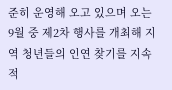준히 운영해 오고 있으며 오는 9월 중 제2차 행사를 개최해 지역 청년들의 인연 찾기를 지속적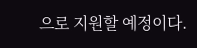으로 지원할 예정이다.